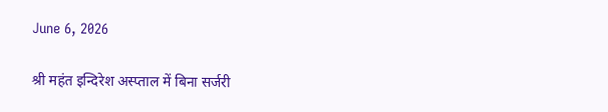June 6, 2026

श्री महंत इन्दिरेश अस्प्ताल में बिना सर्जरी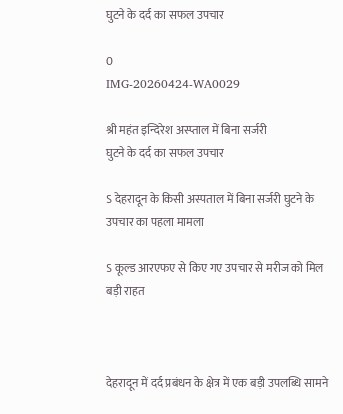घुटने के दर्द का सफल उपचार

0
IMG-20260424-WA0029

श्री महंत इन्दिरेश अस्प्ताल में बिना सर्जरी
घुटने के दर्द का सफल उपचार

ऽ देहरादून के किसी अस्पताल में बिना सर्जरी घुटने के उपचार का पहला मामला

ऽ कूल्ड आरएफए से किए गए उपचार से मरीज को मिल बड़ी राहत



देहरादून में दर्द प्रबंधन के क्षेत्र में एक बड़ी उपलब्धि सामने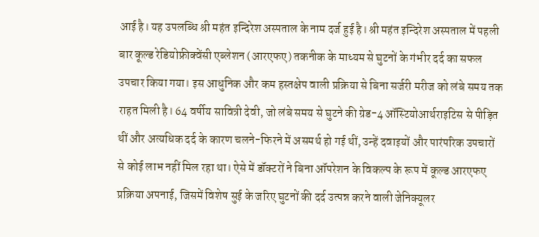आई है। यह उपलब्धि श्री महंत इन्दिरेश अस्पताल के नाम दर्ज हुई है। श्री महंत इन्दिरेश अस्पताल में पहली बार कूल्ड रेडियोफ्रीक्वेंसी एब्लेशन (आरएफए) तकनीक के माध्यम से घुटनों के गंभीर दर्द का सफल उपचार किया गया। इस आधुनिक और कम हस्तक्षेप वाली प्रक्रिया से बिना सर्जरी मरीज को लंबे समय तक राहत मिली है। 64 वर्षीय सावित्री देवी, जो लंबे समय से घुटने की ग्रेड-4 ऑस्टियोआर्थराइटिस से पीड़ित थीं और अत्यधिक दर्द के कारण चलने-फिरने में असमर्थ हो गई थीं, उन्हें दवाइयों और पारंपरिक उपचारों से कोई लाभ नहीं मिल रहा था। ऐसे में डॉक्टरों ने बिना ऑपरेशन के विकल्प के रूप में कूल्ड आरएफए प्रक्रिया अपनाई, जिसमें विशेष सुई के जरिए घुटनों की दर्द उत्पन्न करने वाली जेनिक्यूलर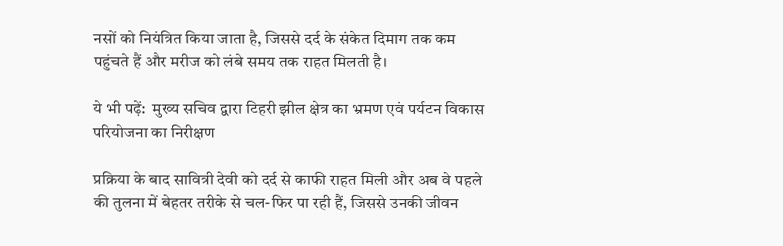नसों को नियंत्रित किया जाता है, जिससे दर्द के संकेत दिमाग तक कम पहुंचते हैं और मरीज को लंबे समय तक राहत मिलती है।

ये भी पढ़ें:  मुख्य सचिव द्वारा टिहरी झील क्षेत्र का भ्रमण एवं पर्यटन विकास परियोजना का निरीक्षण

प्रक्रिया के बाद सावित्री देवी को दर्द से काफी राहत मिली और अब वे पहले की तुलना में बेहतर तरीके से चल-फिर पा रही हैं, जिससे उनकी जीवन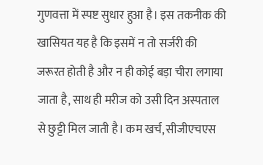गुणवत्ता में स्पष्ट सुधार हुआ है। इस तकनीक की खासियत यह है कि इसमें न तो सर्जरी की जरूरत होती है और न ही कोई बड़ा चीरा लगाया जाता है, साथ ही मरीज को उसी दिन अस्पताल से छुट्टी मिल जाती है। कम खर्च, सीजीएचएस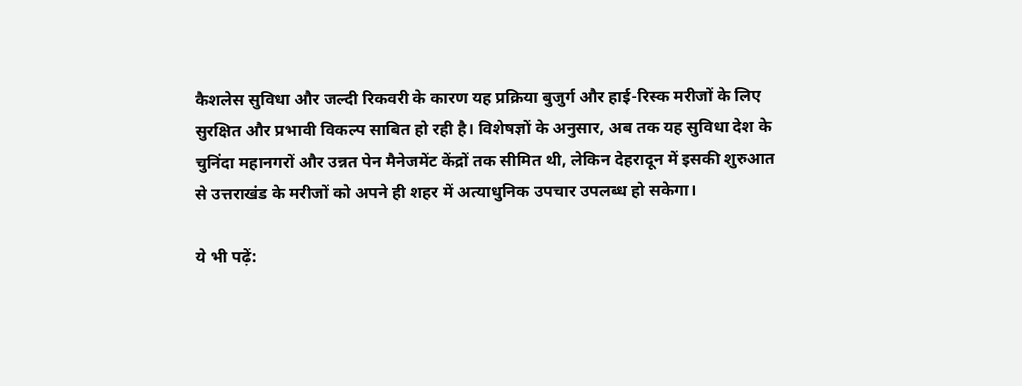कैशलेस सुविधा और जल्दी रिकवरी के कारण यह प्रक्रिया बुजुर्ग और हाई-रिस्क मरीजों के लिए सुरक्षित और प्रभावी विकल्प साबित हो रही है। विशेषज्ञों के अनुसार, अब तक यह सुविधा देश के चुनिंदा महानगरों और उन्नत पेन मैनेजमेंट केंद्रों तक सीमित थी, लेकिन देहरादून में इसकी शुरुआत से उत्तराखंड के मरीजों को अपने ही शहर में अत्याधुनिक उपचार उपलब्ध हो सकेगा।

ये भी पढ़ें: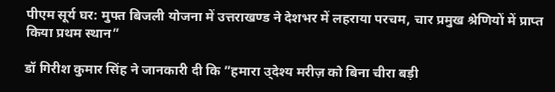पीएम सूर्य घर: मुफ्त बिजली योजना में उत्तराखण्ड ने देशभर में लहराया परचम, चार प्रमुख श्रेणियों में प्राप्त किया प्रथम स्थान”

डॉ गिरीश कुमार सिंह ने जानकारी दी कि ”हमारा उ्देश्य मरीज़ को बिना चीरा बड़ी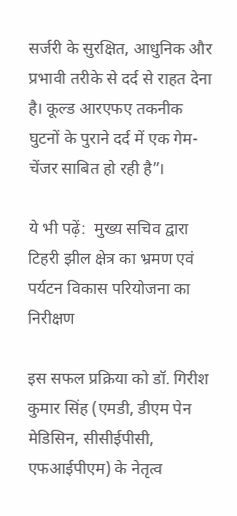सर्जरी के सुरक्षित, आधुनिक और प्रभावी तरीके से दर्द से राहत देना है। कूल्ड आरएफए तकनीक घुटनों के पुराने दर्द में एक गेम-चेंजर साबित हो रही है”।

ये भी पढ़ें:  मुख्य सचिव द्वारा टिहरी झील क्षेत्र का भ्रमण एवं पर्यटन विकास परियोजना का निरीक्षण

इस सफल प्रक्रिया को डॉ. गिरीश कुमार सिंह (एमडी, डीएम पेन मेडिसिन, सीसीईपीसी, एफआईपीएम) के नेतृत्व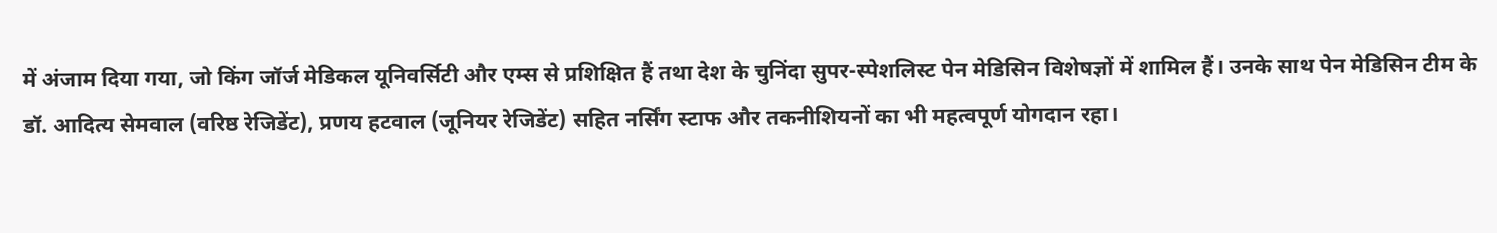में अंजाम दिया गया, जो किंग जॉर्ज मेडिकल यूनिवर्सिटी और एम्स से प्रशिक्षित हैं तथा देश के चुनिंदा सुपर-स्पेशलिस्ट पेन मेडिसिन विशेषज्ञों में शामिल हैं। उनके साथ पेन मेडिसिन टीम के डॉ. आदित्य सेमवाल (वरिष्ठ रेजिडेंट), प्रणय हटवाल (जूनियर रेजिडेंट) सहित नर्सिंग स्टाफ और तकनीशियनों का भी महत्वपूर्ण योगदान रहा।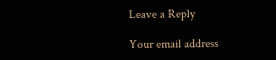Leave a Reply

Your email address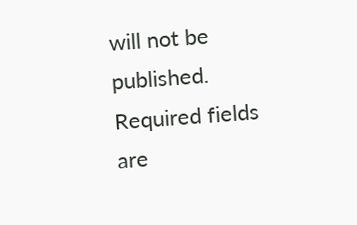will not be published. Required fields are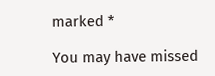marked *

You may have missed